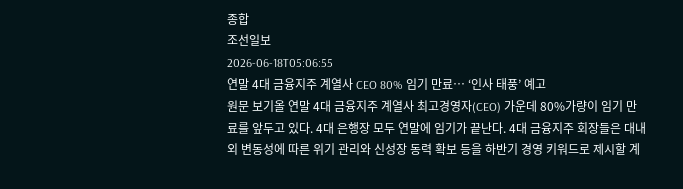종합
조선일보
2026-06-18T05:06:55
연말 4대 금융지주 계열사 CEO 80% 임기 만료… ‘인사 태풍’ 예고
원문 보기올 연말 4대 금융지주 계열사 최고경영자(CEO) 가운데 80%가량이 임기 만료를 앞두고 있다. 4대 은행장 모두 연말에 임기가 끝난다. 4대 금융지주 회장들은 대내외 변동성에 따른 위기 관리와 신성장 동력 확보 등을 하반기 경영 키워드로 제시할 계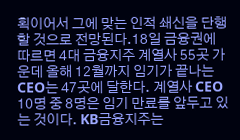획이어서 그에 맞는 인적 쇄신을 단행할 것으로 전망된다.18일 금융권에 따르면 4대 금융지주 계열사 55곳 가운데 올해 12월까지 임기가 끝나는 CEO는 47곳에 달한다. 계열사 CEO 10명 중 8명은 임기 만료를 앞두고 있는 것이다. KB금융지주는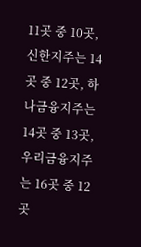11곳 중 10곳, 신한지주는 14곳 중 12곳, 하나금융지주는 14곳 중 13곳, 우리금융지주는 16곳 중 12곳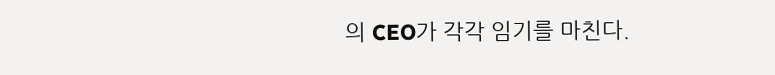의 CEO가 각각 임기를 마친다.